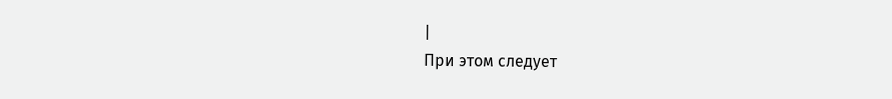|
При этом следует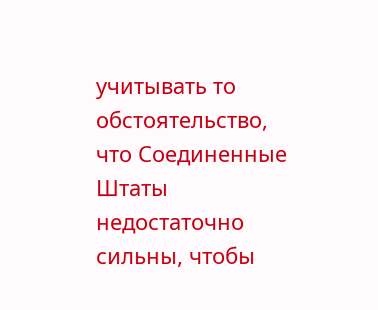учитывать то обстоятельство, что Соединенные Штаты недостаточно сильны, чтобы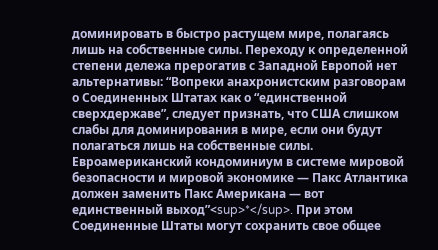доминировать в быстро растущем мире, полагаясь лишь на собственные силы. Переходу к определенной степени дележа прерогатив с Западной Европой нет альтернативы: “Вопреки анахронистским разговорам о Соединенных Штатах как о “единственной сверхдержаве”, следует признать, что США слишком слабы для доминирования в мире, если они будут полагаться лишь на собственные силы. Евроамериканский кондоминиум в системе мировой безопасности и мировой экономике — Пакс Атлантика должен заменить Пакс Американа — вот единственный выход”<sup>*</sup>. При этом Соединенные Штаты могут сохранить свое общее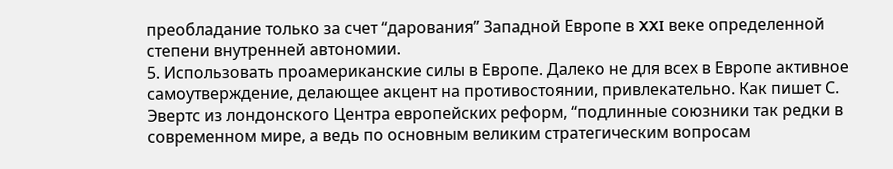преобладание только за счет “дарования” Западной Европе в XXI веке определенной степени внутренней автономии.
5. Использовать проамериканские силы в Европе. Далеко не для всех в Европе активное самоутверждение, делающее акцент на противостоянии, привлекательно. Как пишет С. Эвертс из лондонского Центра европейских реформ, “подлинные союзники так редки в современном мире, а ведь по основным великим стратегическим вопросам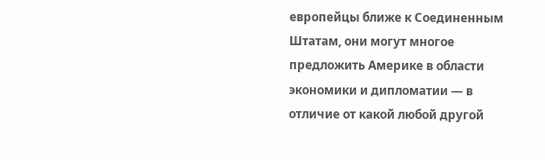европейцы ближе к Соединенным Штатам, они могут многое предложить Америке в области экономики и дипломатии — в отличие от какой любой другой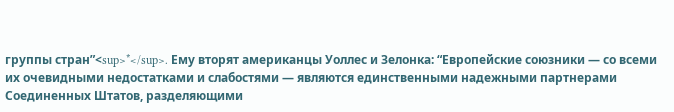группы стран”<sup>*</sup>. Ему вторят американцы Уоллес и Зелонка: “Европейские союзники — со всеми их очевидными недостатками и слабостями — являются единственными надежными партнерами Соединенных Штатов, разделяющими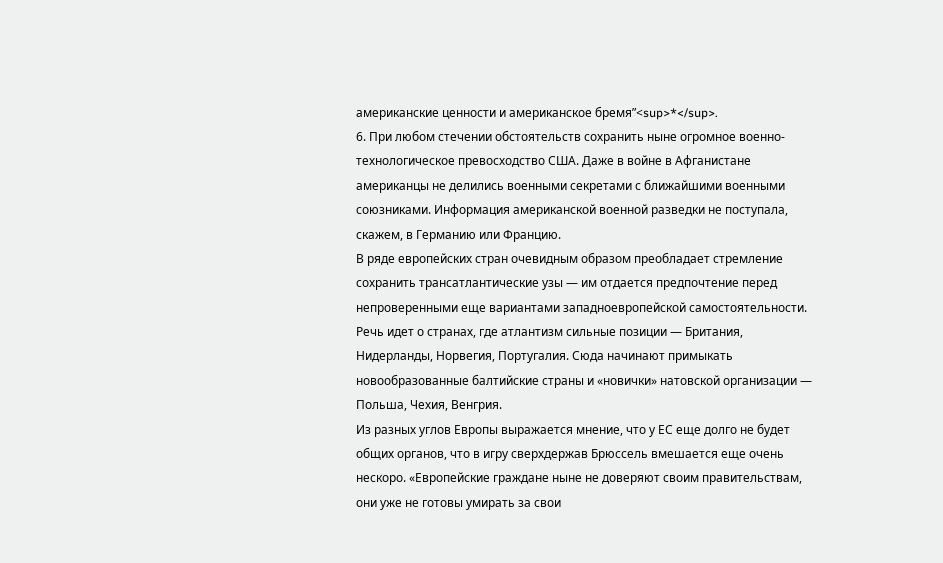американские ценности и американское бремя”<sup>*</sup>.
6. При любом стечении обстоятельств сохранить ныне огромное военно-технологическое превосходство США. Даже в войне в Афганистане американцы не делились военными секретами с ближайшими военными союзниками. Информация американской военной разведки не поступала, скажем, в Германию или Францию.
В ряде европейских стран очевидным образом преобладает стремление сохранить трансатлантические узы — им отдается предпочтение перед непроверенными еще вариантами западноевропейской самостоятельности. Речь идет о странах, где атлантизм сильные позиции — Британия, Нидерланды, Норвегия, Португалия. Сюда начинают примыкать новообразованные балтийские страны и «новички» натовской организации — Польша, Чехия, Венгрия.
Из разных углов Европы выражается мнение, что у ЕС еще долго не будет общих органов, что в игру сверхдержав Брюссель вмешается еще очень нескоро. «Европейские граждане ныне не доверяют своим правительствам, они уже не готовы умирать за свои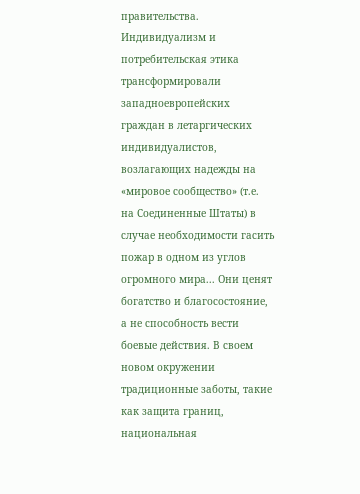правительства. Индивидуализм и потребительская этика трансформировали западноевропейских граждан в летаргических индивидуалистов, возлагающих надежды на «мировое сообщество» (т.е. на Соединенные Штаты) в случае необходимости гасить пожар в одном из углов огромного мира... Они ценят богатство и благосостояние, а не способность вести боевые действия. В своем новом окружении традиционные заботы, такие как защита границ, национальная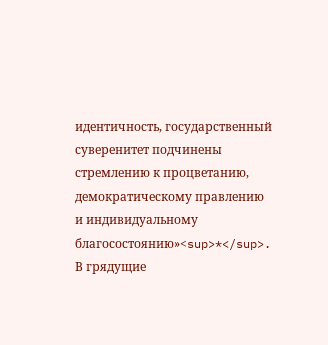идентичность, государственный суверенитет подчинены стремлению к процветанию, демократическому правлению и индивидуальному благосостоянию»<sup>*</sup>. В грядущие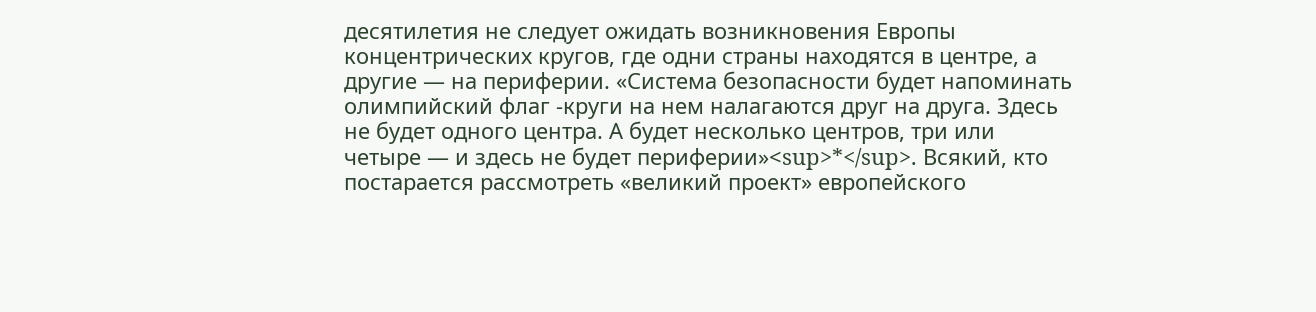десятилетия не следует ожидать возникновения Европы концентрических кругов, где одни страны находятся в центре, а другие — на периферии. «Система безопасности будет напоминать олимпийский флаг -круги на нем налагаются друг на друга. Здесь не будет одного центра. А будет несколько центров, три или четыре — и здесь не будет периферии»<sup>*</sup>. Всякий, кто постарается рассмотреть «великий проект» европейского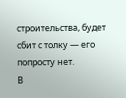строительства, будет сбит с толку — его попросту нет.
В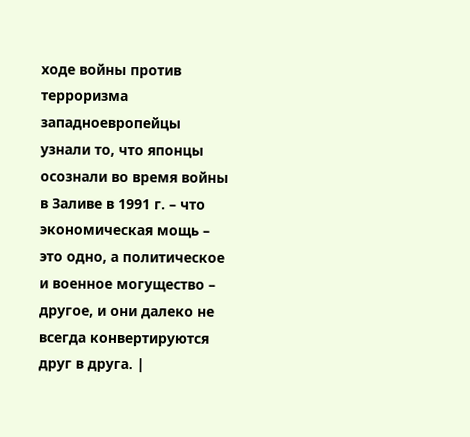ходе войны против терроризма западноевропейцы узнали то, что японцы осознали во время войны в Заливе в 1991 г. – что экономическая мощь – это одно, а политическое и военное могущество – другое, и они далеко не всегда конвертируются друг в друга. |